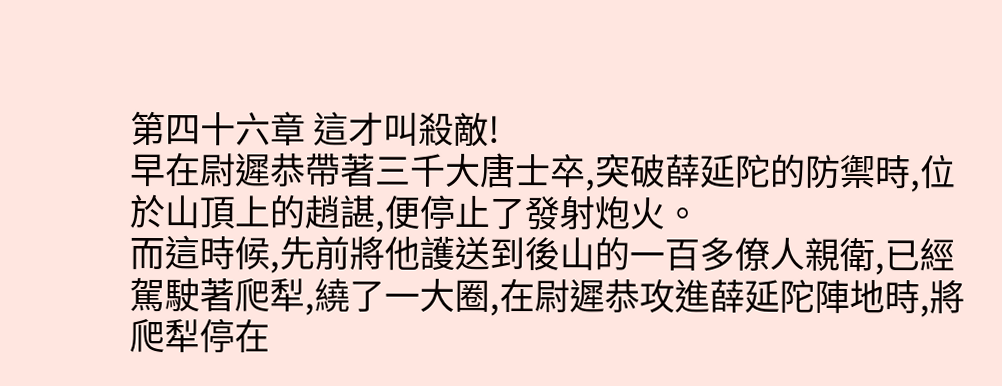第四十六章 這才叫殺敵!
早在尉遲恭帶著三千大唐士卒,突破薛延陀的防禦時,位於山頂上的趙諶,便停止了發射炮火。
而這時候,先前將他護送到後山的一百多僚人親衛,已經駕駛著爬犁,繞了一大圈,在尉遲恭攻進薛延陀陣地時,將爬犁停在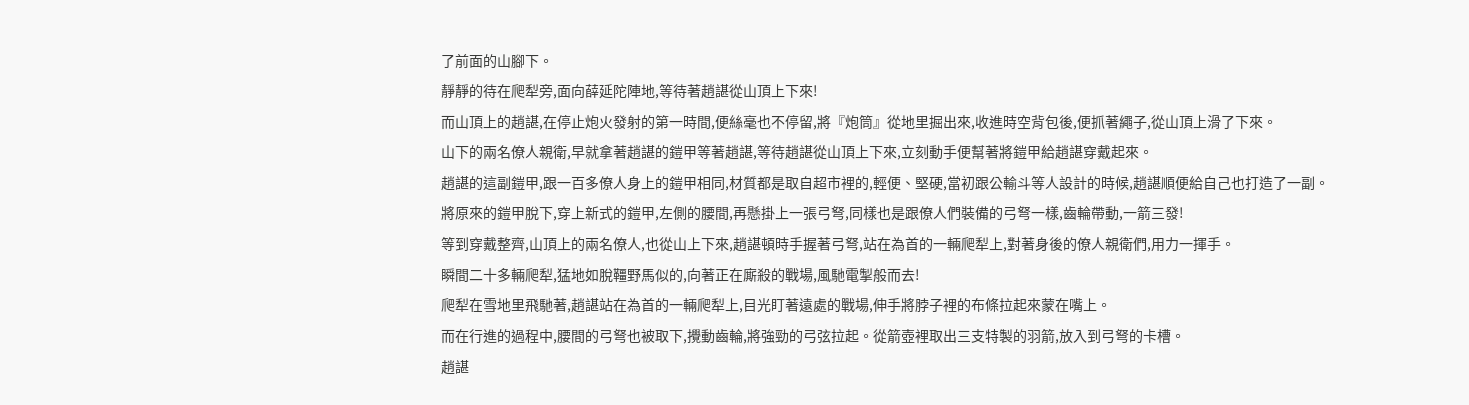了前面的山腳下。
靜靜的待在爬犁旁,面向薛延陀陣地,等待著趙諶從山頂上下來!
而山頂上的趙諶,在停止炮火發射的第一時間,便絲毫也不停留,將『炮筒』從地里掘出來,收進時空背包後,便抓著繩子,從山頂上滑了下來。
山下的兩名僚人親衛,早就拿著趙諶的鎧甲等著趙諶,等待趙諶從山頂上下來,立刻動手便幫著將鎧甲給趙諶穿戴起來。
趙諶的這副鎧甲,跟一百多僚人身上的鎧甲相同,材質都是取自超市裡的,輕便、堅硬,當初跟公輸斗等人設計的時候,趙諶順便給自己也打造了一副。
將原來的鎧甲脫下,穿上新式的鎧甲,左側的腰間,再懸掛上一張弓弩,同樣也是跟僚人們裝備的弓弩一樣,齒輪帶動,一箭三發!
等到穿戴整齊,山頂上的兩名僚人,也從山上下來,趙諶頓時手握著弓弩,站在為首的一輛爬犁上,對著身後的僚人親衛們,用力一揮手。
瞬間二十多輛爬犁,猛地如脫韁野馬似的,向著正在廝殺的戰場,風馳電掣般而去!
爬犁在雪地里飛馳著,趙諶站在為首的一輛爬犁上,目光盯著遠處的戰場,伸手將脖子裡的布條拉起來蒙在嘴上。
而在行進的過程中,腰間的弓弩也被取下,攪動齒輪,將強勁的弓弦拉起。從箭壺裡取出三支特製的羽箭,放入到弓弩的卡槽。
趙諶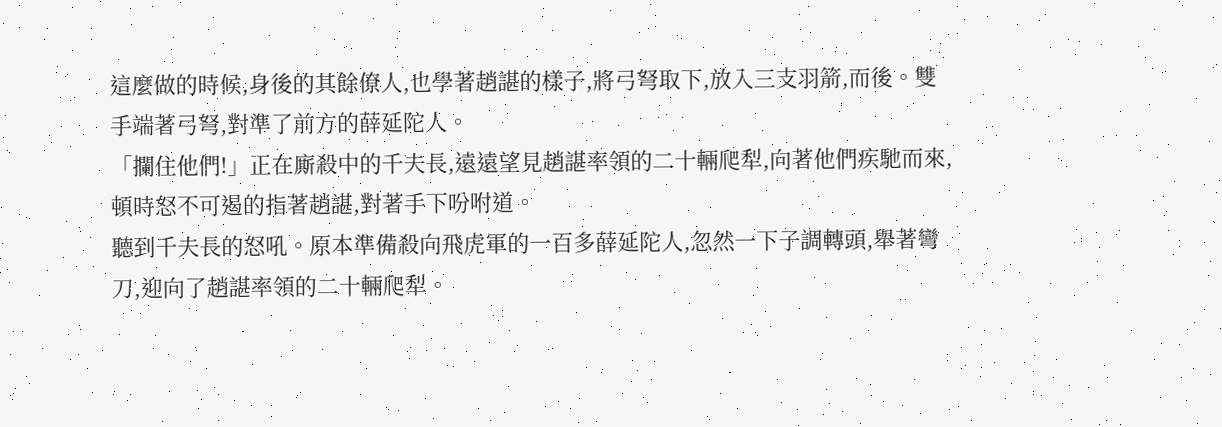這麼做的時候,身後的其餘僚人,也學著趙諶的樣子,將弓弩取下,放入三支羽箭,而後。雙手端著弓弩,對準了前方的薛延陀人。
「攔住他們!」正在廝殺中的千夫長,遠遠望見趙諶率領的二十輛爬犁,向著他們疾馳而來,頓時怒不可遏的指著趙諶,對著手下吩咐道。
聽到千夫長的怒吼。原本準備殺向飛虎軍的一百多薛延陀人,忽然一下子調轉頭,舉著彎刀,迎向了趙諶率領的二十輛爬犁。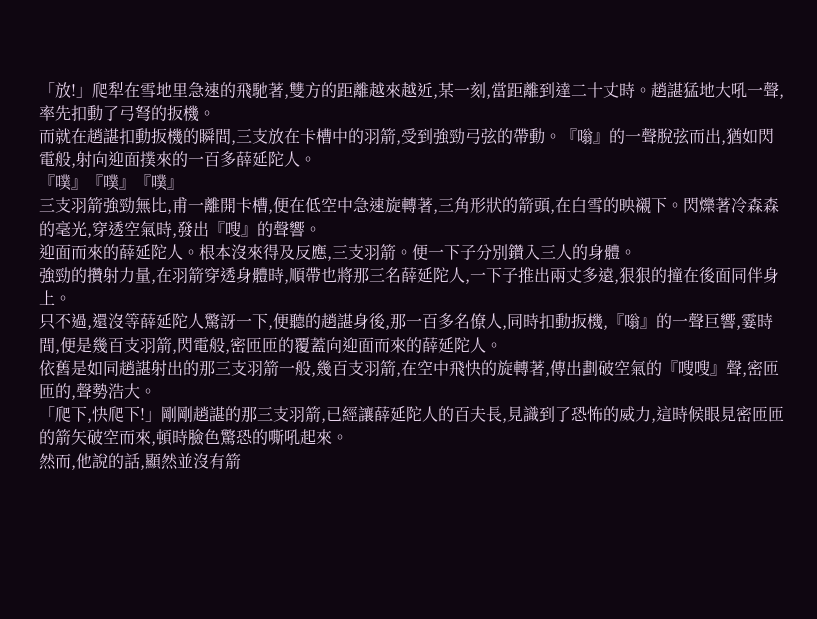「放!」爬犁在雪地里急速的飛馳著,雙方的距離越來越近,某一刻,當距離到達二十丈時。趙諶猛地大吼一聲,率先扣動了弓弩的扳機。
而就在趙諶扣動扳機的瞬間,三支放在卡槽中的羽箭,受到強勁弓弦的帶動。『嗡』的一聲脫弦而出,猶如閃電般,射向迎面撲來的一百多薛延陀人。
『噗』『噗』『噗』
三支羽箭強勁無比,甫一離開卡槽,便在低空中急速旋轉著,三角形狀的箭頭,在白雪的映襯下。閃爍著冷森森的毫光,穿透空氣時,發出『嗖』的聲響。
迎面而來的薛延陀人。根本沒來得及反應,三支羽箭。便一下子分別鑽入三人的身體。
強勁的攢射力量,在羽箭穿透身體時,順帶也將那三名薛延陀人,一下子推出兩丈多遠,狠狠的撞在後面同伴身上。
只不過,還沒等薛延陀人驚訝一下,便聽的趙諶身後,那一百多名僚人,同時扣動扳機,『嗡』的一聲巨響,霎時間,便是幾百支羽箭,閃電般,密匝匝的覆蓋向迎面而來的薛延陀人。
依舊是如同趙諶射出的那三支羽箭一般,幾百支羽箭,在空中飛快的旋轉著,傳出劃破空氣的『嗖嗖』聲,密匝匝的,聲勢浩大。
「爬下,快爬下!」剛剛趙諶的那三支羽箭,已經讓薛延陀人的百夫長,見識到了恐怖的威力,這時候眼見密匝匝的箭矢破空而來,頓時臉色驚恐的嘶吼起來。
然而,他說的話,顯然並沒有箭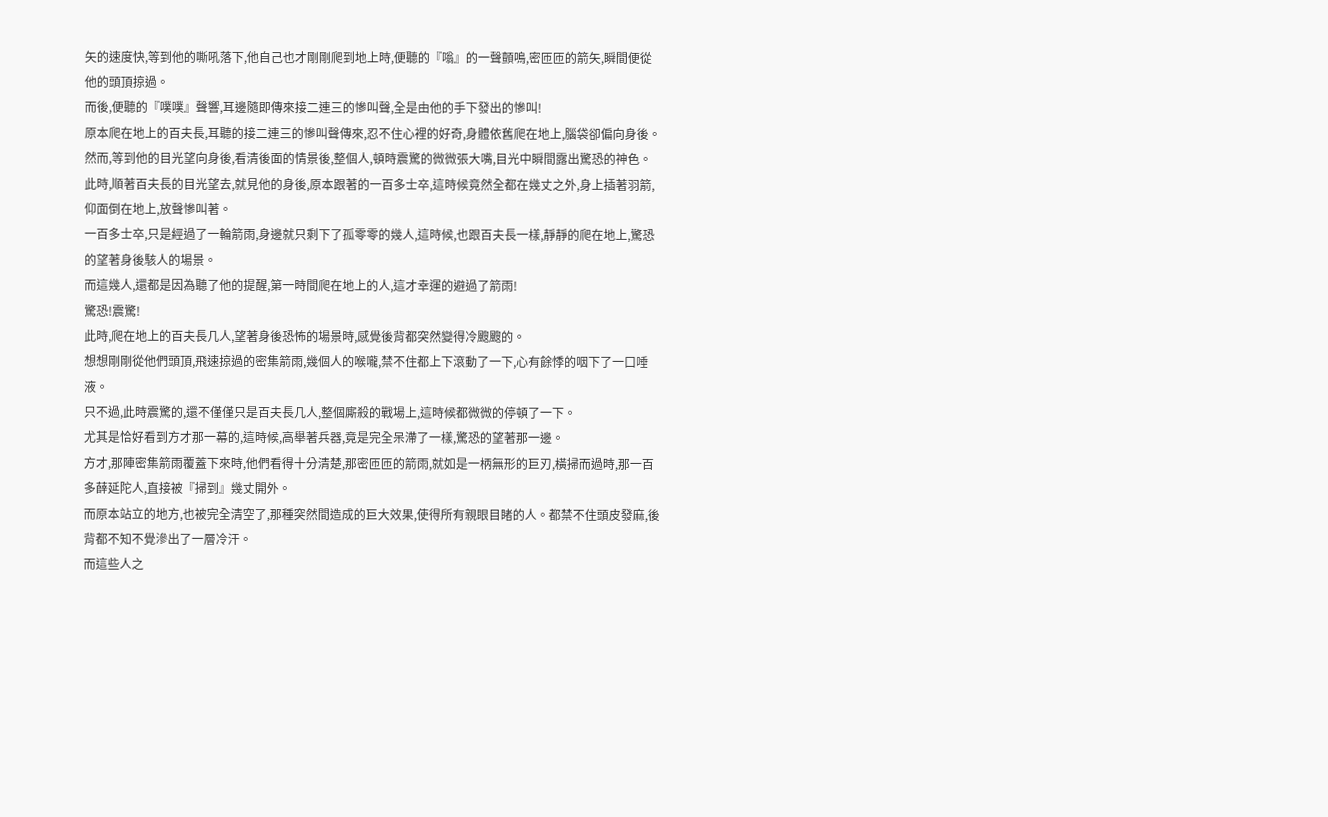矢的速度快,等到他的嘶吼落下,他自己也才剛剛爬到地上時,便聽的『嗡』的一聲顫鳴,密匝匝的箭矢,瞬間便從他的頭頂掠過。
而後,便聽的『噗噗』聲響,耳邊隨即傳來接二連三的慘叫聲,全是由他的手下發出的慘叫!
原本爬在地上的百夫長,耳聽的接二連三的慘叫聲傳來,忍不住心裡的好奇,身體依舊爬在地上,腦袋卻偏向身後。
然而,等到他的目光望向身後,看清後面的情景後,整個人,頓時震驚的微微張大嘴,目光中瞬間露出驚恐的神色。
此時,順著百夫長的目光望去,就見他的身後,原本跟著的一百多士卒,這時候竟然全都在幾丈之外,身上插著羽箭,仰面倒在地上,放聲慘叫著。
一百多士卒,只是經過了一輪箭雨,身邊就只剩下了孤零零的幾人,這時候,也跟百夫長一樣,靜靜的爬在地上,驚恐的望著身後駭人的場景。
而這幾人,還都是因為聽了他的提醒,第一時間爬在地上的人,這才幸運的避過了箭雨!
驚恐!震驚!
此時,爬在地上的百夫長几人,望著身後恐怖的場景時,感覺後背都突然變得冷颼颼的。
想想剛剛從他們頭頂,飛速掠過的密集箭雨,幾個人的喉嚨,禁不住都上下滾動了一下,心有餘悸的咽下了一口唾液。
只不過,此時震驚的,還不僅僅只是百夫長几人,整個廝殺的戰場上,這時候都微微的停頓了一下。
尤其是恰好看到方才那一幕的,這時候,高舉著兵器,竟是完全呆滯了一樣,驚恐的望著那一邊。
方才,那陣密集箭雨覆蓋下來時,他們看得十分清楚,那密匝匝的箭雨,就如是一柄無形的巨刃,橫掃而過時,那一百多薛延陀人,直接被『掃到』幾丈開外。
而原本站立的地方,也被完全清空了,那種突然間造成的巨大效果,使得所有親眼目睹的人。都禁不住頭皮發麻,後背都不知不覺滲出了一層冷汗。
而這些人之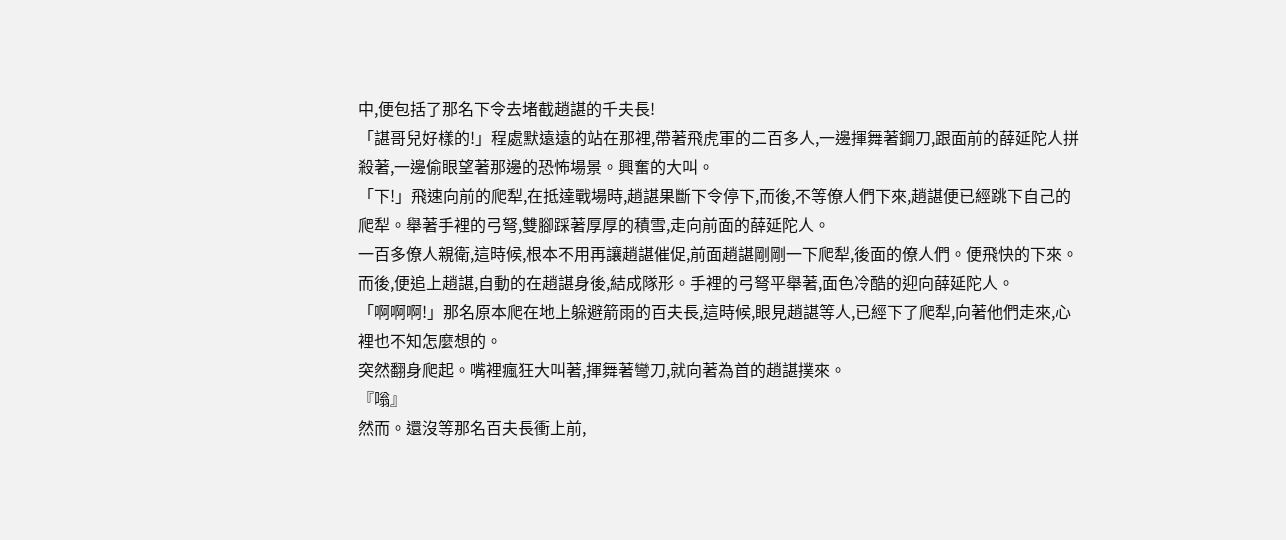中,便包括了那名下令去堵截趙諶的千夫長!
「諶哥兒好樣的!」程處默遠遠的站在那裡,帶著飛虎軍的二百多人,一邊揮舞著鋼刀,跟面前的薛延陀人拼殺著,一邊偷眼望著那邊的恐怖場景。興奮的大叫。
「下!」飛速向前的爬犁,在抵達戰場時,趙諶果斷下令停下,而後,不等僚人們下來,趙諶便已經跳下自己的爬犁。舉著手裡的弓弩,雙腳踩著厚厚的積雪,走向前面的薛延陀人。
一百多僚人親衛,這時候,根本不用再讓趙諶催促,前面趙諶剛剛一下爬犁,後面的僚人們。便飛快的下來。
而後,便追上趙諶,自動的在趙諶身後,結成隊形。手裡的弓弩平舉著,面色冷酷的迎向薛延陀人。
「啊啊啊!」那名原本爬在地上躲避箭雨的百夫長,這時候,眼見趙諶等人,已經下了爬犁,向著他們走來,心裡也不知怎麼想的。
突然翻身爬起。嘴裡瘋狂大叫著,揮舞著彎刀,就向著為首的趙諶撲來。
『嗡』
然而。還沒等那名百夫長衝上前,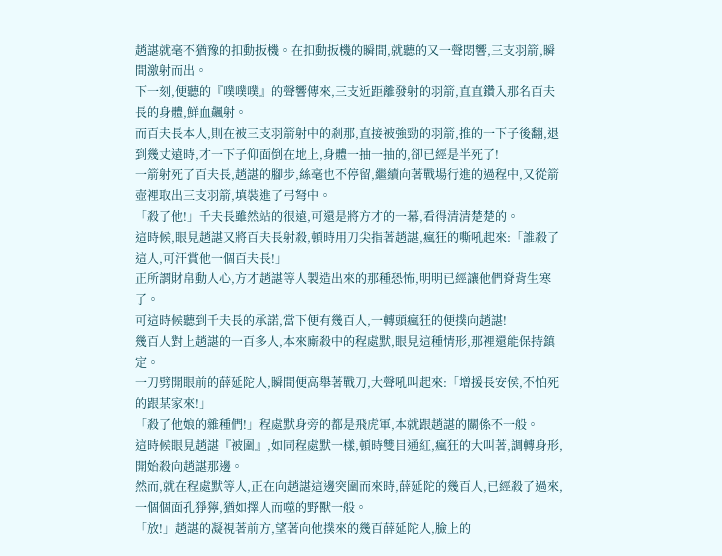趙諶就毫不猶豫的扣動扳機。在扣動扳機的瞬間,就聽的又一聲悶響,三支羽箭,瞬間激射而出。
下一刻,便聽的『噗噗噗』的聲響傳來,三支近距離發射的羽箭,直直鑽入那名百夫長的身體,鮮血飆射。
而百夫長本人,則在被三支羽箭射中的剎那,直接被強勁的羽箭,推的一下子後翻,退到幾丈遠時,才一下子仰面倒在地上,身體一抽一抽的,卻已經是半死了!
一箭射死了百夫長,趙諶的腳步,絲毫也不停留,繼續向著戰場行進的過程中,又從箭壺裡取出三支羽箭,填裝進了弓弩中。
「殺了他!」千夫長雖然站的很遠,可還是將方才的一幕,看得清清楚楚的。
這時候,眼見趙諶又將百夫長射殺,頓時用刀尖指著趙諶,瘋狂的嘶吼起來:「誰殺了這人,可汗賞他一個百夫長!」
正所謂財帛動人心,方才趙諶等人製造出來的那種恐怖,明明已經讓他們脊背生寒了。
可這時候聽到千夫長的承諾,當下便有幾百人,一轉頭瘋狂的便撲向趙諶!
幾百人對上趙諶的一百多人,本來廝殺中的程處默,眼見這種情形,那裡還能保持鎮定。
一刀劈開眼前的薛延陀人,瞬間便高舉著戰刀,大聲吼叫起來:「增援長安侯,不怕死的跟某家來!」
「殺了他娘的雜種們!」程處默身旁的都是飛虎軍,本就跟趙諶的關係不一般。
這時候眼見趙諶『被圍』,如同程處默一樣,頓時雙目通紅,瘋狂的大叫著,調轉身形,開始殺向趙諶那邊。
然而,就在程處默等人,正在向趙諶這邊突圍而來時,薛延陀的幾百人,已經殺了過來,一個個面孔猙獰,猶如擇人而噬的野獸一般。
「放!」趙諶的凝視著前方,望著向他撲來的幾百薛延陀人,臉上的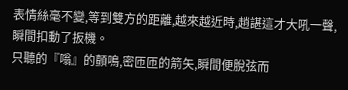表情絲毫不變,等到雙方的距離,越來越近時,趙諶這才大吼一聲,瞬間扣動了扳機。
只聽的『嗡』的顫鳴,密匝匝的箭矢,瞬間便脫弦而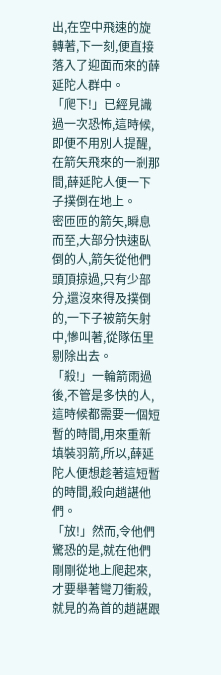出,在空中飛速的旋轉著,下一刻,便直接落入了迎面而來的薛延陀人群中。
「爬下!」已經見識過一次恐怖,這時候,即便不用別人提醒,在箭矢飛來的一剎那間,薛延陀人便一下子撲倒在地上。
密匝匝的箭矢,瞬息而至,大部分快速臥倒的人,箭矢從他們頭頂掠過,只有少部分,還沒來得及撲倒的,一下子被箭矢射中,慘叫著,從隊伍里剔除出去。
「殺!」一輪箭雨過後,不管是多快的人,這時候都需要一個短暫的時間,用來重新填裝羽箭,所以,薛延陀人便想趁著這短暫的時間,殺向趙諶他們。
「放!」然而,令他們驚恐的是,就在他們剛剛從地上爬起來,才要舉著彎刀衝殺,就見的為首的趙諶跟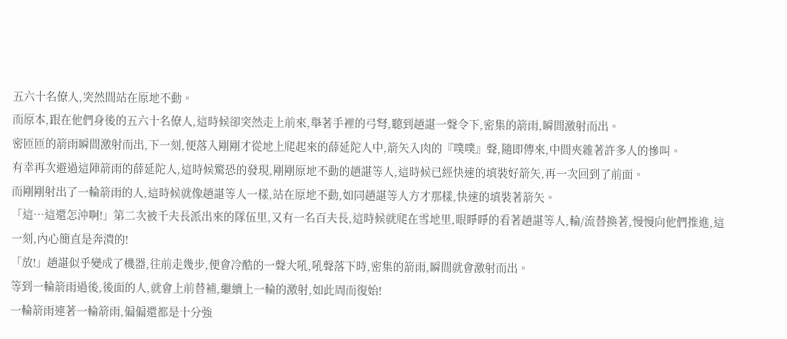五六十名僚人,突然間站在原地不動。
而原本,跟在他們身後的五六十名僚人,這時候卻突然走上前來,舉著手裡的弓弩,聽到趙諶一聲令下,密集的箭雨,瞬間激射而出。
密匝匝的箭雨瞬間激射而出,下一刻,便落入剛剛才從地上爬起來的薛延陀人中,箭矢入肉的『噗噗』聲,隨即傳來,中間夾雜著許多人的慘叫。
有幸再次避過這陣箭雨的薛延陀人,這時候驚恐的發現,剛剛原地不動的趙諶等人,這時候已經快速的填裝好箭矢,再一次回到了前面。
而剛剛射出了一輪箭雨的人,這時候就像趙諶等人一樣,站在原地不動,如同趙諶等人方才那樣,快速的填裝著箭矢。
「這…這還怎沖啊!」第二次被千夫長派出來的隊伍里,又有一名百夫長,這時候就爬在雪地里,眼睜睜的看著趙諶等人,輪/流替換著,慢慢向他們推進,這一刻,內心簡直是奔潰的!
「放!」趙諶似乎變成了機器,往前走幾步,便會冷酷的一聲大吼,吼聲落下時,密集的箭雨,瞬間就會激射而出。
等到一輪箭雨過後,後面的人,就會上前替補,繼續上一輪的激射,如此周而復始!
一輪箭雨連著一輪箭雨,偏偏還都是十分強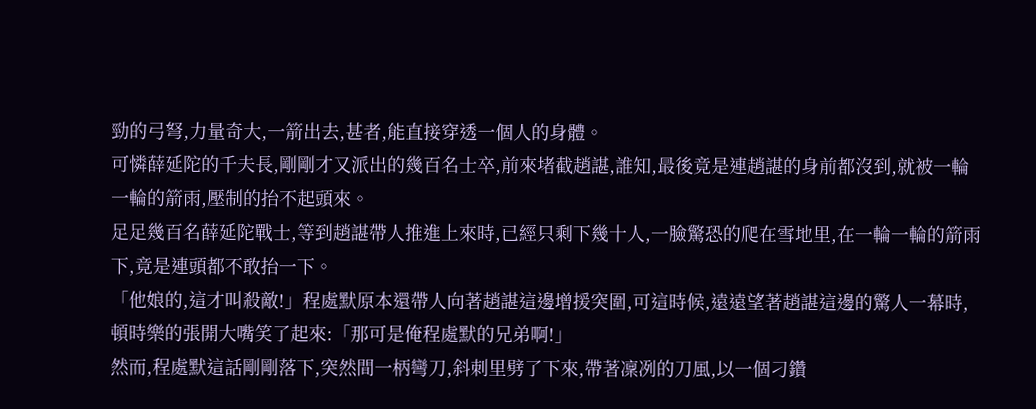勁的弓弩,力量奇大,一箭出去,甚者,能直接穿透一個人的身體。
可憐薛延陀的千夫長,剛剛才又派出的幾百名士卒,前來堵截趙諶,誰知,最後竟是連趙諶的身前都沒到,就被一輪一輪的箭雨,壓制的抬不起頭來。
足足幾百名薛延陀戰士,等到趙諶帶人推進上來時,已經只剩下幾十人,一臉驚恐的爬在雪地里,在一輪一輪的箭雨下,竟是連頭都不敢抬一下。
「他娘的,這才叫殺敵!」程處默原本還帶人向著趙諶這邊增援突圍,可這時候,遠遠望著趙諶這邊的驚人一幕時,頓時樂的張開大嘴笑了起來:「那可是俺程處默的兄弟啊!」
然而,程處默這話剛剛落下,突然間一柄彎刀,斜刺里劈了下來,帶著凜冽的刀風,以一個刁鑽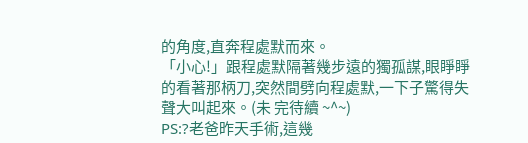的角度,直奔程處默而來。
「小心!」跟程處默隔著幾步遠的獨孤謀,眼睜睜的看著那柄刀,突然間劈向程處默,一下子驚得失聲大叫起來。(未 完待續 ~^~)
PS:?老爸昨天手術,這幾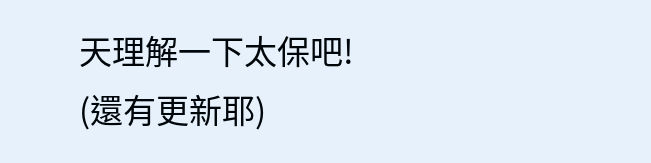天理解一下太保吧!
(還有更新耶)